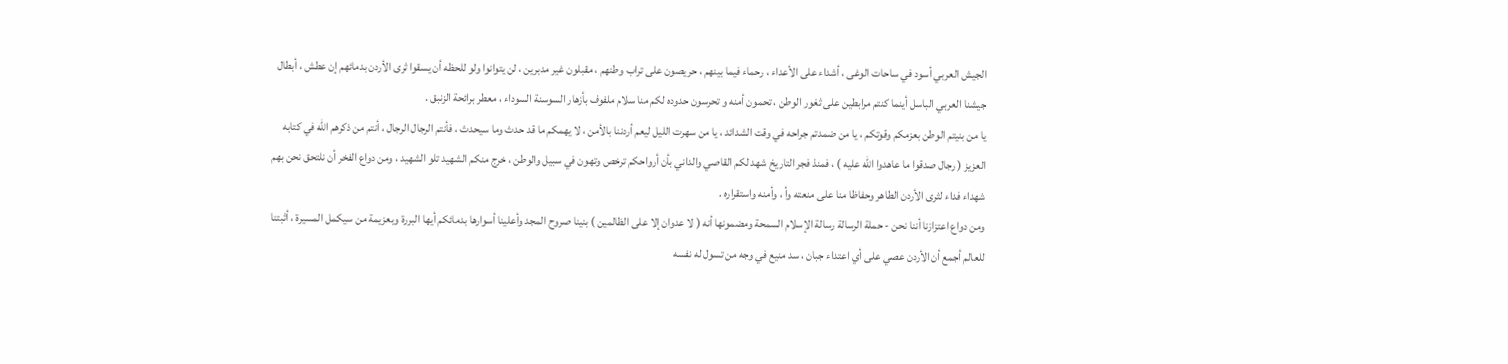الجيش العربي أسود في ساحات الوغى ، أشداء على الأعداء ، رحماء فيما بينهم ، حريصون على تراب وطنهم ، مقبلون غير مدبرين ، لن يتوانوا ولو للحظه أن يسقوا ثرى الأردن بدمائهم إن عطش ، أبطال جيشنا العربي الباسل أينما كنتم مرابطين على ثغور الوطن ، تحمون أمنه و تحرسون حدوده لكم منا سلام ملفوف بأزهار السوسنة السوداء ، معطر برائحة الزنبق .
یا من بنيتم الوطن بعزمكم وقوتكم ، يا من ضمدتم جراحه في وقت الشدائد ، یا من سهرت الليل ليعم أردننا بالأمن ، لا يهمكم ما قد حدث وما سيحدث ، فأنتم الرجال الرجال ، أنتم من ذكرهم الله في كتابه العزيز ( رجال صدقوا ما عاهدوا الله عليه ) ، فمنذ فجر التاريخ شهد لكم القاصي والداني بأن أرواحكم ترخص وتهون في سبيل والوطن ، خرج منكم الشهيد تلو الشهيد ، ومن دواع الفخر أن نلتحق نحن بهم شهداء فداء لثرى الأردن الطاهر وحفاظا منا على منعته وأ ، وأمنه واستقراره .
ومن دواع اعتزازنا أننا نحن - حملة الرسالة رسالة الإسلام السمحة ومضمونها أنه ( لا عدوان إلا على الظالمين ) بنینا صروح المجد وأعلينا أسوارها بدمائكم أيها البررة وبعزيمة من سيكمل المسيرة ، أثبتنا للعالم أجمع أن الأردن عصي على أي اعتداء جبان ، سد منيع في وجه من تسول له نفسه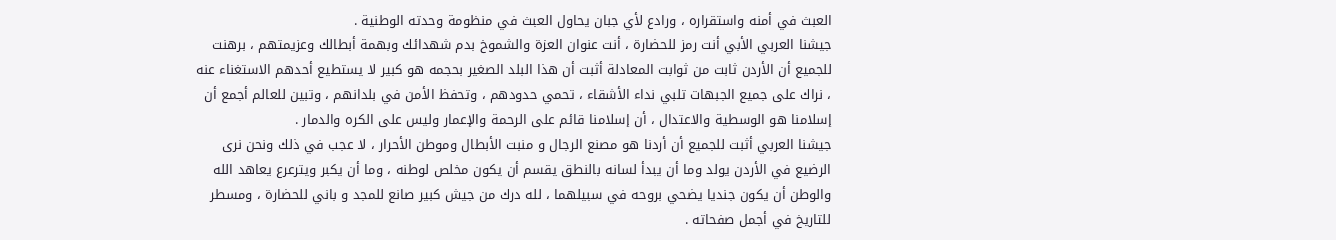العبث في أمنه واستقراره ، ورادع لأي جبان يحاول العبث في منظومة وحدته الوطنية .
جيشنا العربي الأبي أنت رمز للحضارة ، أنت عنوان العزة والشموخ بدم شهدائك وبهمة أبطالك وعزيمتهم ، برهنت للجميع أن الأردن ثابت من ثوابت المعادلة أثبت أن هذا البلد الصغير بحجمه هو كبير لا يستطيع أحدهم الاستغناء عنه ، نراك على جميع الجبهات تلبي نداء الأشقاء ، تحمي حدودهم ، وتحفظ الأمن في بلدانهم ، وتبين للعالم أجمع أن إسلامنا هو الوسطية والاعتدال ، أن إسلامنا قائم على الرحمة والإعمار وليس على الكره والدمار .
جيشنا العربي أثبت للجميع أن أردنا هو مصنع الرجال و منبت الأبطال وموطن الأحرار ، لا عجب في ذلك ونحن نرى الرضيع في الأردن يولد وما أن يبدأ لسانه بالنطق يقسم أن يكون مخلص لوطنه ، وما أن يكبر ويترعرع يعاهد الله والوطن أن يكون جنديا يضحي بروحه في سبيلهما ، لله درك من جيش كبير صانع للمجد و باني للحضارة ، ومسطر للتاريخ في أجمل صفحاته .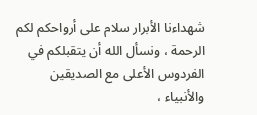شهداءنا الأبرار سلام على أرواحكم لكم الرحمة ، ونسأل الله أن يتقبلكم في الفردوس الأعلى مع الصديقين والأنبياء ،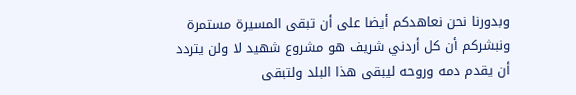وبدورنا نحن نعاهدكم أيضا على أن تبقى المسيرة مستمرة ونبشركم أن كل أردني شريف هو مشروع شهيد لا ولن يتردد أن يقدم دمه وروحه ليبقى هذا البلد ولتبقى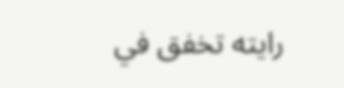رايته تخفق في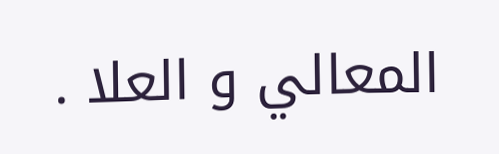المعالي و العلا .